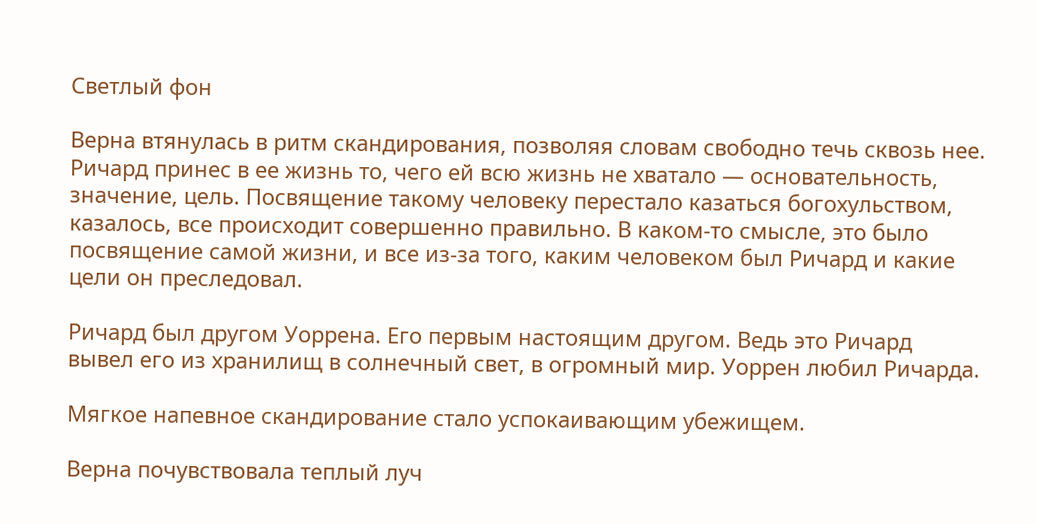Светлый фон

Верна втянулась в ритм скандирования, позволяя словам свободно течь сквозь нее. Ричард принес в ее жизнь то, чего ей всю жизнь не хватало — основательность, значение, цель. Посвящение такому человеку перестало казаться богохульством, казалось, все происходит совершенно правильно. В каком-то смысле, это было посвящение самой жизни, и все из-за того, каким человеком был Ричард и какие цели он преследовал.

Ричард был другом Уоррена. Его первым настоящим другом. Ведь это Ричард вывел его из хранилищ в солнечный свет, в огромный мир. Уоррен любил Ричарда.

Мягкое напевное скандирование стало успокаивающим убежищем.

Верна почувствовала теплый луч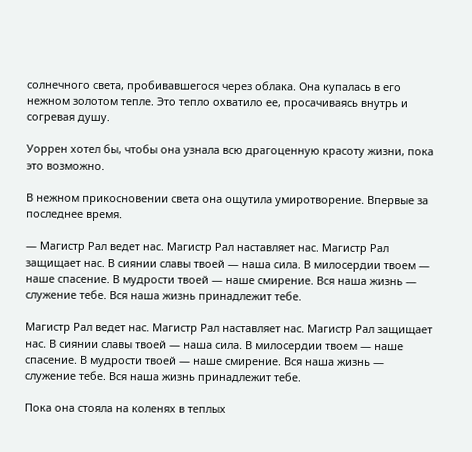солнечного света, пробивавшегося через облака. Она купалась в его нежном золотом тепле. Это тепло охватило ее, просачиваясь внутрь и согревая душу.

Уоррен хотел бы, чтобы она узнала всю драгоценную красоту жизни, пока это возможно.

В нежном прикосновении света она ощутила умиротворение. Впервые за последнее время.

— Магистр Рал ведет нас. Магистр Рал наставляет нас. Магистр Рал защищает нас. В сиянии славы твоей — наша сила. В милосердии твоем — наше спасение. В мудрости твоей — наше смирение. Вся наша жизнь — служение тебе. Вся наша жизнь принадлежит тебе.

Магистр Рал ведет нас. Магистр Рал наставляет нас. Магистр Рал защищает нас. В сиянии славы твоей — наша сила. В милосердии твоем — наше спасение. В мудрости твоей — наше смирение. Вся наша жизнь — служение тебе. Вся наша жизнь принадлежит тебе.

Пока она стояла на коленях в теплых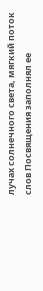лучах солнечного света, мягкий поток слов Посвящения заполнял ее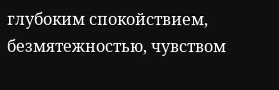глубоким спокойствием, безмятежностью, чувством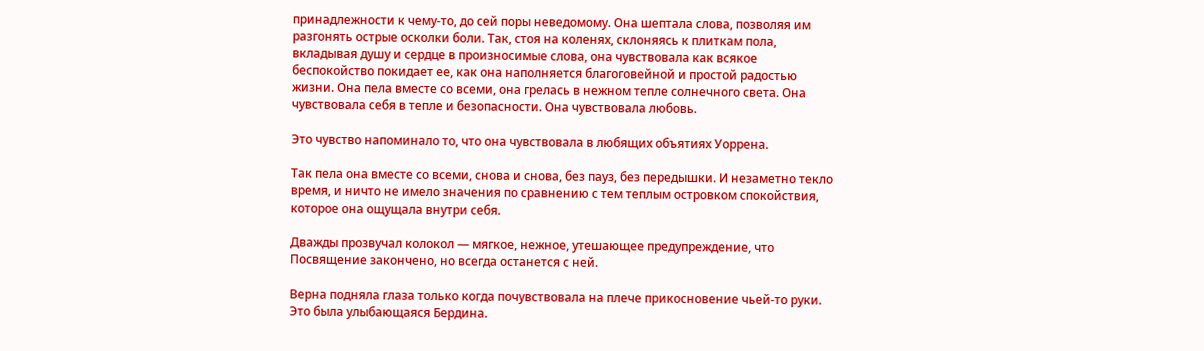принадлежности к чему-то, до сей поры неведомому. Она шептала слова, позволяя им разгонять острые осколки боли. Так, стоя на коленях, склоняясь к плиткам пола, вкладывая душу и сердце в произносимые слова, она чувствовала как всякое беспокойство покидает ее, как она наполняется благоговейной и простой радостью жизни. Она пела вместе со всеми, она грелась в нежном тепле солнечного света. Она чувствовала себя в тепле и безопасности. Она чувствовала любовь.

Это чувство напоминало то, что она чувствовала в любящих объятиях Уоррена.

Так пела она вместе со всеми, снова и снова, без пауз, без передышки. И незаметно текло время, и ничто не имело значения по сравнению с тем теплым островком спокойствия, которое она ощущала внутри себя.

Дважды прозвучал колокол — мягкое, нежное, утешающее предупреждение, что Посвящение закончено, но всегда останется с ней.

Верна подняла глаза только когда почувствовала на плече прикосновение чьей-то руки. Это была улыбающаяся Бердина.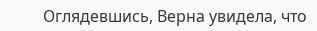Оглядевшись, Верна увидела, что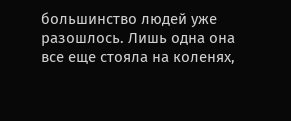большинство людей уже разошлось. Лишь одна она все еще стояла на коленях,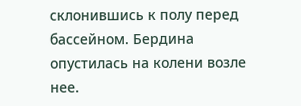склонившись к полу перед бассейном. Бердина опустилась на колени возле нее.